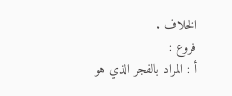الخلاف .
فروع :
أ : المراد بالفجر الذي هو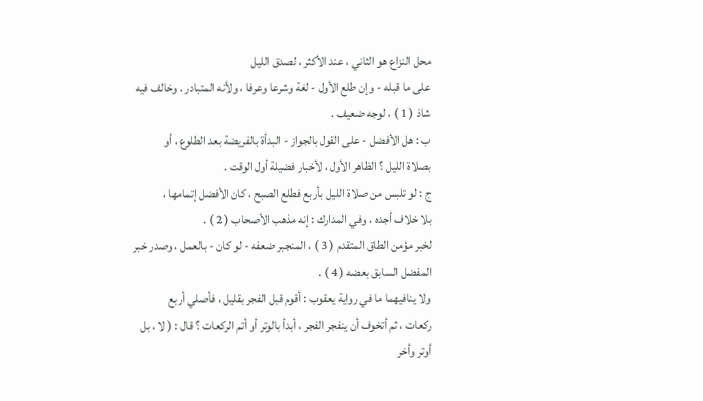محل النزاع هو الثاني ، عند الأكثر ، لصدق الليل
على ما قبله - وإن طلع الأول - لغة وشرعا وعرفا ، ولأنه المتبادر . وخالف فيه
شاذ ( 1 ) ، لوجه ضعيف .
ب : هل الأفضل - على القول بالجواز - البدأة بالفريضة بعد الطلوع ، أو
بصلاة الليل ؟ الظاهر الأول ، لأخبار فضيلة أول الوقت .
ج : لو تلبس من صلاة الليل بأربع فطلع الصبح ، كان الأفضل إتمامها ،
بلا خلاف أجده ، وفي المدارك : إنه مذهب الأصحاب ( 2 ) .
لخبر مؤمن الطاق المتقدم ( 3 ) ، المنجبر ضعفه - لو كان - بالعمل ، وصدر خبر
المفضل السابق بعضه ( 4 ) .
ولا ينافيهما ما في رواية يعقوب : أقوم قبل الفجر بقليل ، فأصلي أربع
ركعات ، ثم أتخوف أن ينفجر الفجر ، أبدأ بالوتر أو أتم الركعات ؟ قال : ( لا ، بل
أوتر وأخر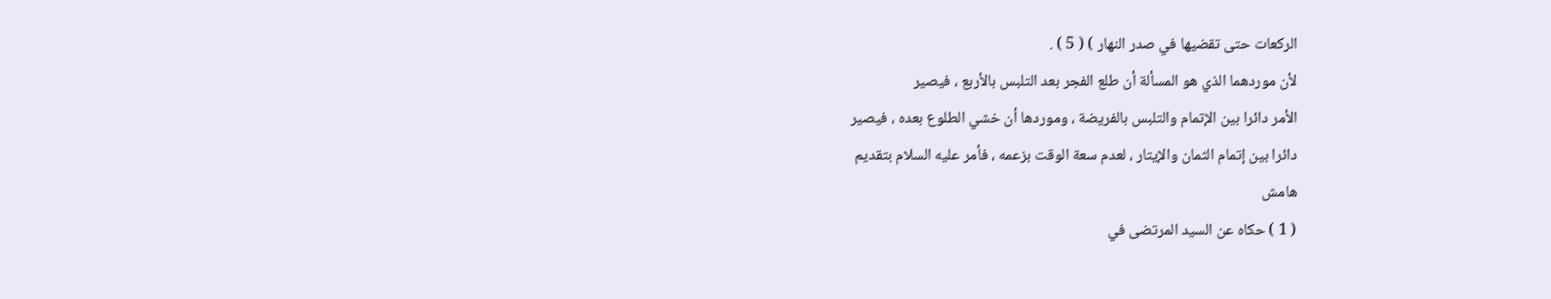الركعات حتى تقضيها في صدر النهار ) ( 5 ) .
لأن موردهما الذي هو المسألة أن طلع الفجر بعد التلبس بالأربع ، فيصير
الأمر دائرا بين الإتمام والتلبس بالفريضة ، وموردها أن خشي الطلوع بعده ، فيصير
دائرا بين إتمام الثمان والإيتار ، لعدم سعة الوقت بزعمه ، فأمر عليه السلام بتقديم
هامش
( 1 ) حكاه عن السيد المرتضى في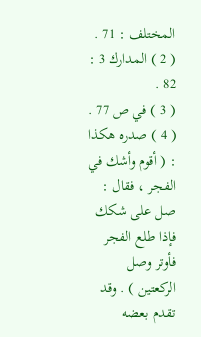المختلف : 71 .
( 2 ) المدارك 3 : 82 .
( 3 ) في ص 77 .
( 4 ) صدره هكذا : ( أقوم وأشك في الفجر ، فقال : صل على شكك فإذا طلع الفجر فأوتر وصل
الركعتين ) . وقد تقدم بعضه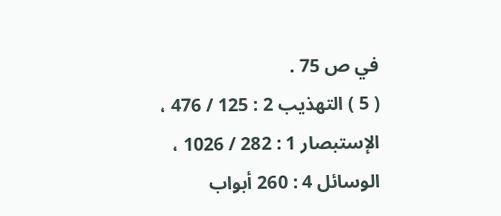في ص 75 .
( 5 ) التهذيب 2 : 125 / 476 ، الإستبصار 1 : 282 / 1026 ، الوسائل 4 : 260 أبواب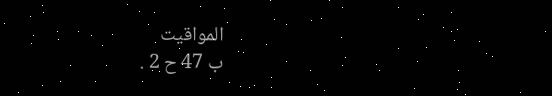المواقيت
ب 47 ح 2 .